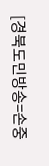[경북도민방송=손중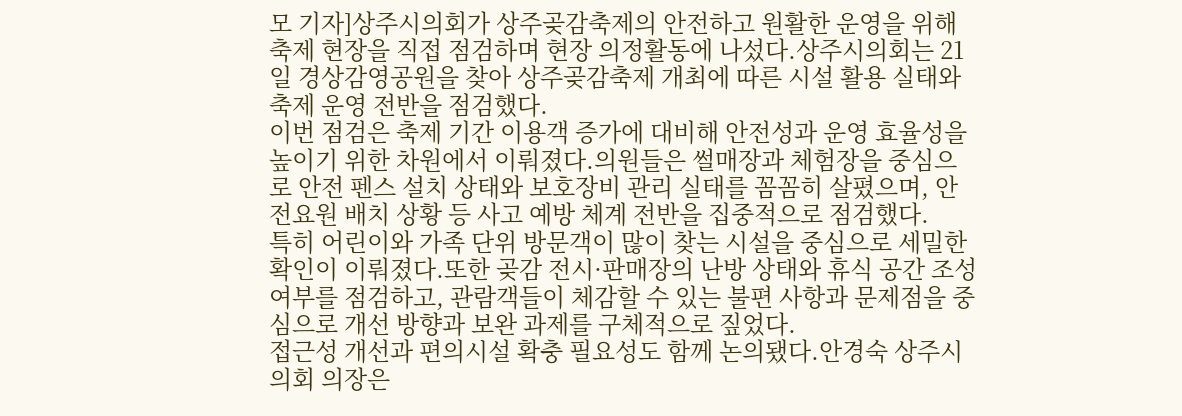모 기자]상주시의회가 상주곶감축제의 안전하고 원활한 운영을 위해 축제 현장을 직접 점검하며 현장 의정활동에 나섰다.상주시의회는 21일 경상감영공원을 찾아 상주곶감축제 개최에 따른 시설 활용 실태와 축제 운영 전반을 점검했다.
이번 점검은 축제 기간 이용객 증가에 대비해 안전성과 운영 효율성을 높이기 위한 차원에서 이뤄졌다.의원들은 썰매장과 체험장을 중심으로 안전 펜스 설치 상태와 보호장비 관리 실태를 꼼꼼히 살폈으며, 안전요원 배치 상황 등 사고 예방 체계 전반을 집중적으로 점검했다.
특히 어린이와 가족 단위 방문객이 많이 찾는 시설을 중심으로 세밀한 확인이 이뤄졌다.또한 곶감 전시·판매장의 난방 상태와 휴식 공간 조성 여부를 점검하고, 관람객들이 체감할 수 있는 불편 사항과 문제점을 중심으로 개선 방향과 보완 과제를 구체적으로 짚었다.
접근성 개선과 편의시설 확충 필요성도 함께 논의됐다.안경숙 상주시의회 의장은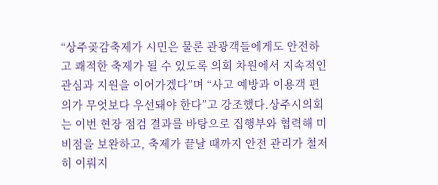“상주곶감축제가 시민은 물론 관광객들에게도 안전하고 쾌적한 축제가 될 수 있도록 의회 차원에서 지속적인 관심과 지원을 이어가겠다”며 “사고 예방과 이용객 편의가 무엇보다 우선돼야 한다”고 강조했다.상주시의회는 이번 현장 점검 결과를 바탕으로 집행부와 협력해 미비점을 보완하고, 축제가 끝날 때까지 안전 관리가 철저히 이뤄지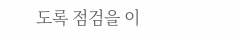도록 점검을 이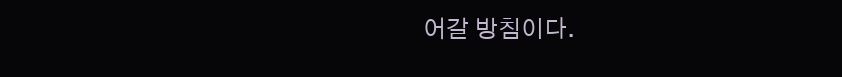어갈 방침이다.